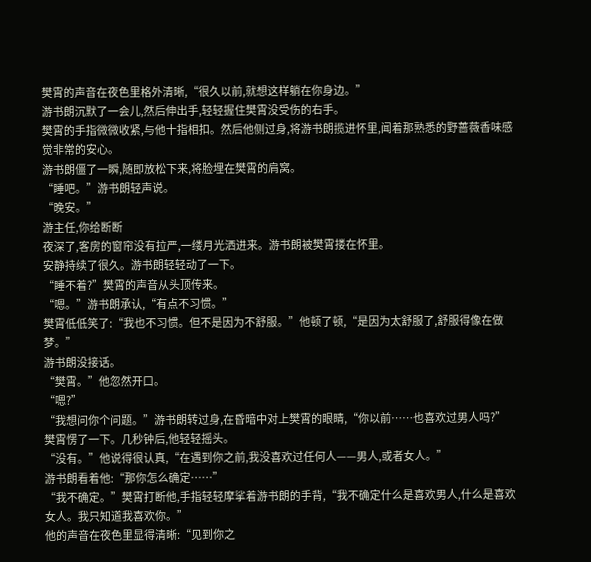樊霄的声音在夜色里格外清晰,“很久以前,就想这样躺在你身边。”
游书朗沉默了一会儿,然后伸出手,轻轻握住樊霄没受伤的右手。
樊霄的手指微微收紧,与他十指相扣。然后他侧过身,将游书朗揽进怀里,闻着那熟悉的野蔷薇香味感觉非常的安心。
游书朗僵了一瞬,随即放松下来,将脸埋在樊霄的肩窝。
“睡吧。”游书朗轻声说。
“晚安。”
游主任,你给断断
夜深了,客房的窗帘没有拉严,一缕月光洒进来。游书朗被樊霄搂在怀里。
安静持续了很久。游书朗轻轻动了一下。
“睡不着?”樊霄的声音从头顶传来。
“嗯。”游书朗承认,“有点不习惯。”
樊霄低低笑了:“我也不习惯。但不是因为不舒服。”他顿了顿,“是因为太舒服了,舒服得像在做梦。”
游书朗没接话。
“樊霄。”他忽然开口。
“嗯?”
“我想问你个问题。”游书朗转过身,在昏暗中对上樊霄的眼睛,“你以前……也喜欢过男人吗?”
樊霄愣了一下。几秒钟后,他轻轻摇头。
“没有。”他说得很认真,“在遇到你之前,我没喜欢过任何人——男人,或者女人。”
游书朗看着他:“那你怎么确定……”
“我不确定。”樊霄打断他,手指轻轻摩挲着游书朗的手背,“我不确定什么是喜欢男人,什么是喜欢女人。我只知道我喜欢你。”
他的声音在夜色里显得清晰:“见到你之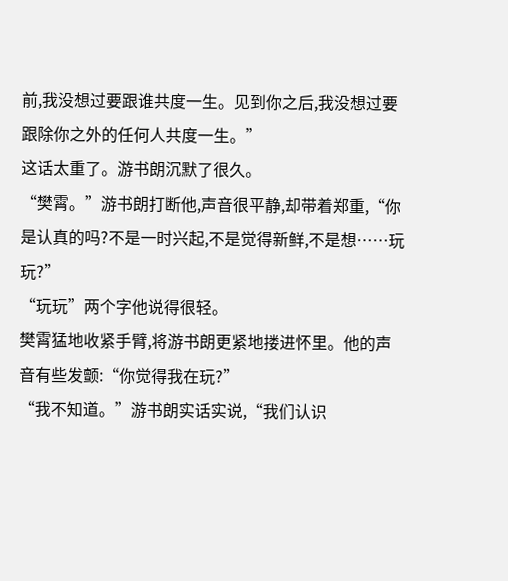前,我没想过要跟谁共度一生。见到你之后,我没想过要跟除你之外的任何人共度一生。”
这话太重了。游书朗沉默了很久。
“樊霄。”游书朗打断他,声音很平静,却带着郑重,“你是认真的吗?不是一时兴起,不是觉得新鲜,不是想……玩玩?”
“玩玩”两个字他说得很轻。
樊霄猛地收紧手臂,将游书朗更紧地搂进怀里。他的声音有些发颤:“你觉得我在玩?”
“我不知道。”游书朗实话实说,“我们认识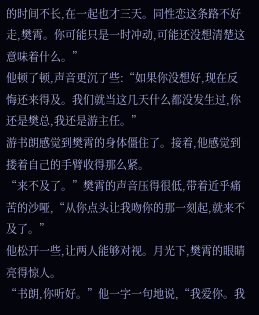的时间不长,在一起也才三天。同性恋这条路不好走,樊霄。你可能只是一时冲动,可能还没想清楚这意味着什么。”
他顿了顿,声音更沉了些:“如果你没想好,现在反悔还来得及。我们就当这几天什么都没发生过,你还是樊总,我还是游主任。”
游书朗感觉到樊霄的身体僵住了。接着,他感觉到搂着自己的手臂收得那么紧。
“来不及了。”樊霄的声音压得很低,带着近乎痛苦的沙哑,“从你点头让我吻你的那一刻起,就来不及了。”
他松开一些,让两人能够对视。月光下,樊霄的眼睛亮得惊人。
“书朗,你听好。”他一字一句地说,“我爱你。我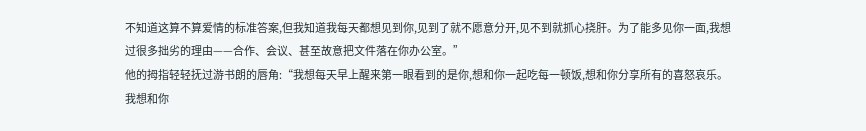不知道这算不算爱情的标准答案,但我知道我每天都想见到你,见到了就不愿意分开,见不到就抓心挠肝。为了能多见你一面,我想过很多拙劣的理由——合作、会议、甚至故意把文件落在你办公室。”
他的拇指轻轻抚过游书朗的唇角:“我想每天早上醒来第一眼看到的是你,想和你一起吃每一顿饭,想和你分享所有的喜怒哀乐。我想和你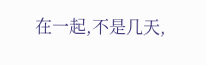在一起,不是几天,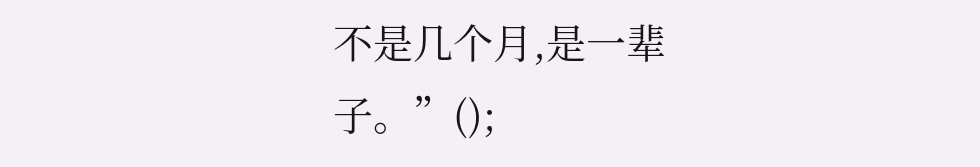不是几个月,是一辈子。”();